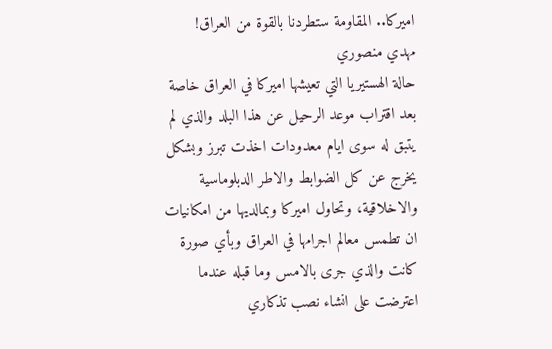اميركا.. المقاومة ستطردنا بالقوة من العراق!
مهدي منصوري
حالة الهستيريا التي تعيشها اميركا في العراق خاصة بعد اقتراب موعد الرحيل عن هذا البلد والذي لم يتبق له سوى ايام معدودات اخذت تبرز وبشكل يخرج عن كل الضوابط والاطر الدبلوماسية والاخلاقية، وتحاول اميركا وبمالديها من امكانيات ان تطمس معالم اجرامها في العراق وبأي صورة كانت والذي جرى بالامس وما قبله عندما اعترضت على انشاء نصب تذكاري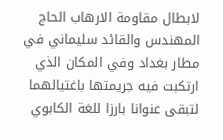لابطال مقاومة الارهاب الحاج المهندس والقائد سليماني في مطار بغداد وفي المكان الذي ارتكبت فيه جريمتها باغتيالهما لتبقى عنوانا بارزا للغة الكابوي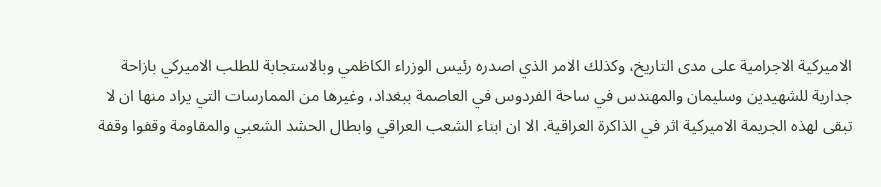الاميركية الاجرامية على مدى التاريخ، وكذلك الامر الذي اصدره رئيس الوزراء الكاظمي وبالاستجابة للطلب الاميركي بازاحة جدارية للشهيدين وسليمان والمهندس في ساحة الفردوس في العاصمة ببغداد، وغيرها من الممارسات التي يراد منها ان لا تبقى لهذه الجريمة الاميركية اثر في الذاكرة العراقية. الا ان ابناء الشعب العراقي وابطال الحشد الشعبي والمقاومة وقفوا وقفة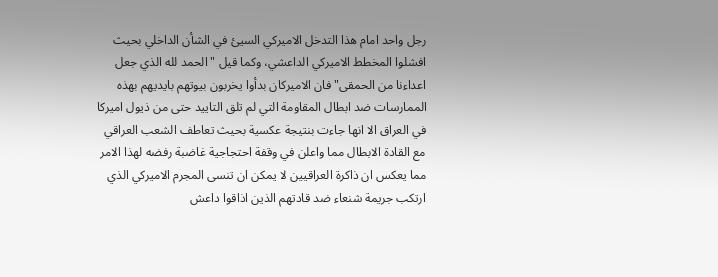رجل واحد امام هذا التدخل الاميركي السيئ في الشأن الداخلي بحيث افشلوا المخطط الاميركي الداعشي، وكما قيل "الحمد لله الذي جعل اعداءنا من الحمقى" فان الاميركان بدأوا يخربون بيوتهم بايديهم بهذه الممارسات ضد ابطال المقاومة التي لم تلق التاييد حتى من ذيول اميركا في العراق الا انها جاءت بنتيجة عكسية بحيث تعاطف الشعب العراقي مع القادة الابطال مما واعلن في وقفة احتجاجية غاضبة رفضه لهذا الامر مما يعكس ان ذاكرة العراقيين لا يمكن ان تنسى المجرم الاميركي الذي ارتكب جريمة شنعاء ضد قادتهم الذين اذاقوا داعش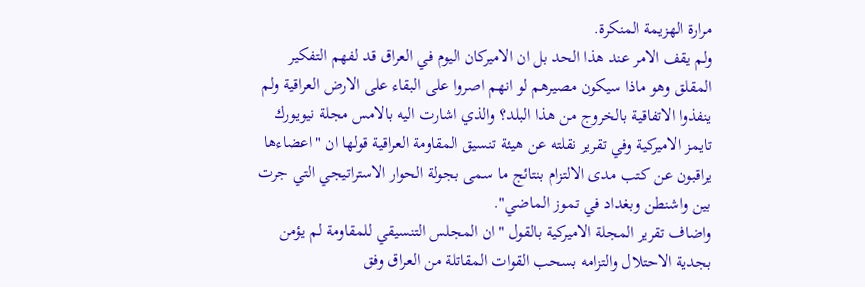مرارة الهزيمة المنكرة.
ولم يقف الامر عند هذا الحد بل ان الاميركان اليوم في العراق قد لفهم التفكير المقلق وهو ماذا سيكون مصيرهم لو انهم اصروا على البقاء على الارض العراقية ولم ينفذوا الاتفاقية بالخروج من هذا البلد؟ والذي اشارت اليه بالامس مجلة نيويورك تايمز الاميركية وفي تقرير نقلته عن هيئة تنسيق المقاومة العراقية قولها ان "اعضاءها يراقبون عن كتب مدى الالتزام بنتائج ما سمى بجولة الحوار الاستراتيجي التي جرت بين واشنطن وبغداد في تموز الماضي".
واضاف تقرير المجلة الاميركية بالقول "ان المجلس التنسيقي للمقاومة لم يؤمن بجدية الاحتلال والتزامه بسحب القوات المقاتلة من العراق وفق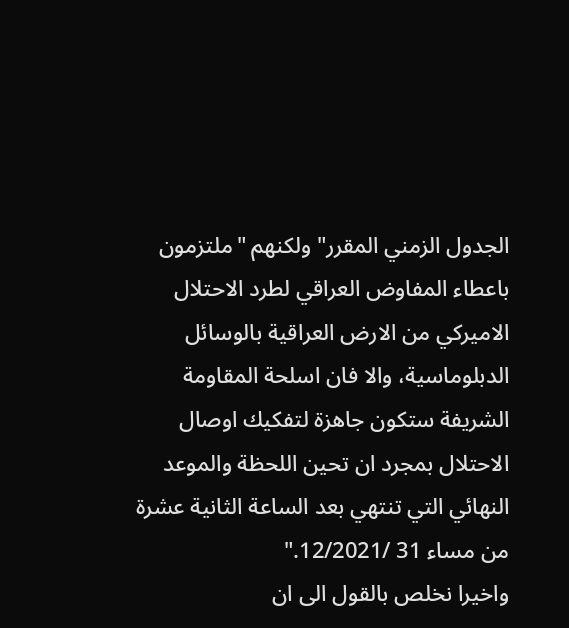الجدول الزمني المقرر" ولكنهم "ملتزمون باعطاء المفاوض العراقي لطرد الاحتلال الاميركي من الارض العراقية بالوسائل الدبلوماسية، والا فان اسلحة المقاومة الشريفة ستكون جاهزة لتفكيك اوصال الاحتلال بمجرد ان تحين اللحظة والموعد النهائي التي تنتهي بعد الساعة الثانية عشرة من مساء 31 /12/2021."
واخيرا نخلص بالقول الى ان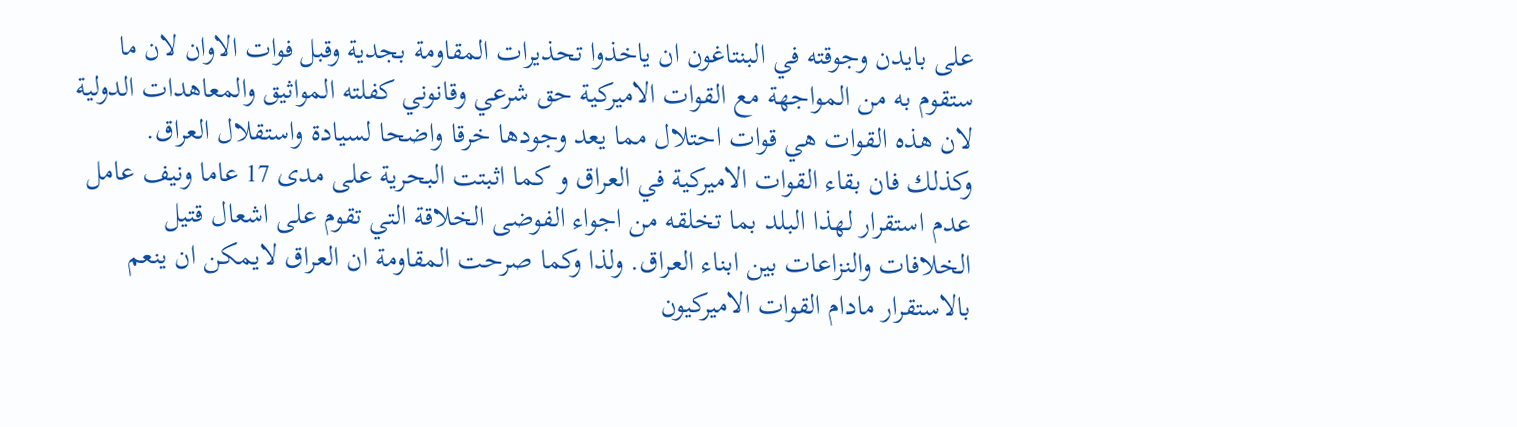على بايدن وجوقته في البنتاغون ان ياخذوا تحذيرات المقاومة بجدية وقبل فوات الاوان لان ما ستقوم به من المواجهة مع القوات الاميركية حق شرعي وقانوني كفلته المواثيق والمعاهدات الدولية لان هذه القوات هي قوات احتلال مما يعد وجودها خرقا واضحا لسيادة واستقلال العراق.
وكذلك فان بقاء القوات الاميركية في العراق و كما اثبتت البحرية على مدى 17 عاما ونيف عامل عدم استقرار لهذا البلد بما تخلقه من اجواء الفوضى الخلاقة التي تقوم على اشعال قتيل الخلافات والنزاعات بين ابناء العراق. ولذا وكما صرحت المقاومة ان العراق لايمكن ان ينعم بالاستقرار مادام القوات الاميركيون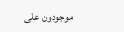موجودون على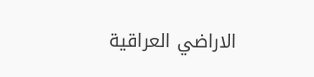الاراضي العراقية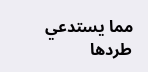مما يستدعي طردها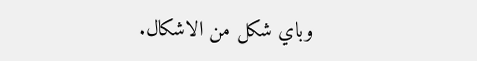وباي شكل من الاشكال.